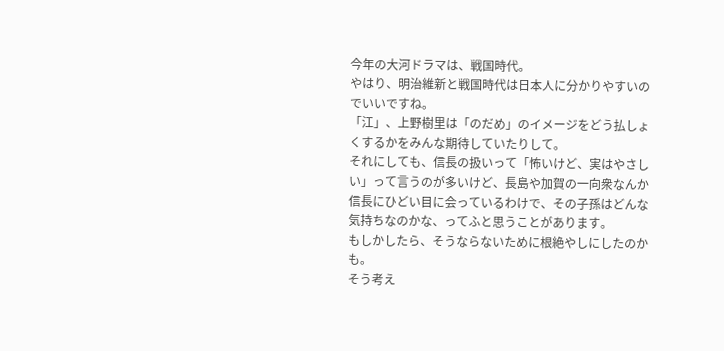今年の大河ドラマは、戦国時代。
やはり、明治維新と戦国時代は日本人に分かりやすいのでいいですね。
「江」、上野樹里は「のだめ」のイメージをどう払しょくするかをみんな期待していたりして。
それにしても、信長の扱いって「怖いけど、実はやさしい」って言うのが多いけど、長島や加賀の一向衆なんか信長にひどい目に会っているわけで、その子孫はどんな気持ちなのかな、ってふと思うことがあります。
もしかしたら、そうならないために根絶やしにしたのかも。
そう考え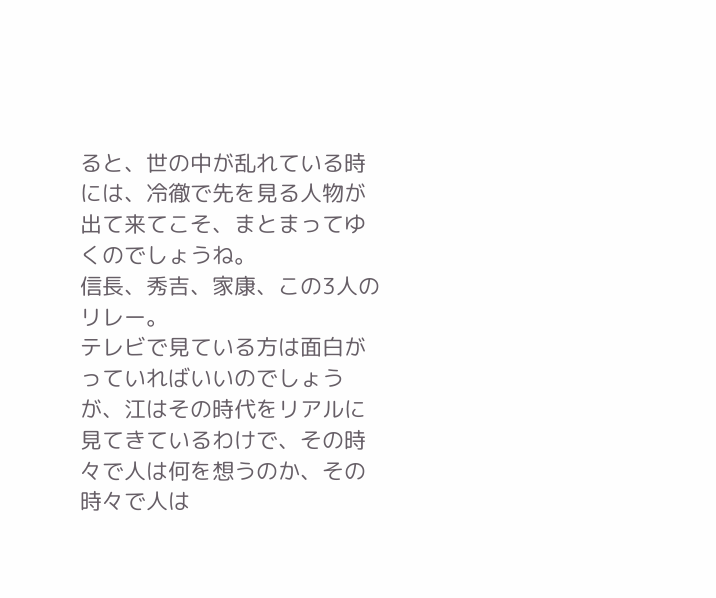ると、世の中が乱れている時には、冷徹で先を見る人物が出て来てこそ、まとまってゆくのでしょうね。
信長、秀吉、家康、この3人のリレー。
テレビで見ている方は面白がっていればいいのでしょうが、江はその時代をリアルに見てきているわけで、その時々で人は何を想うのか、その時々で人は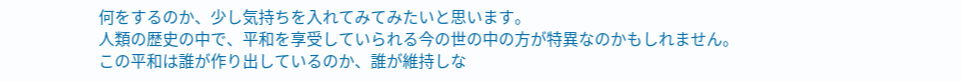何をするのか、少し気持ちを入れてみてみたいと思います。
人類の歴史の中で、平和を享受していられる今の世の中の方が特異なのかもしれません。
この平和は誰が作り出しているのか、誰が維持しな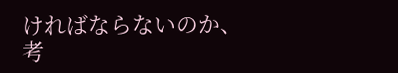ければならないのか、考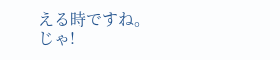える時ですね。
じゃ!